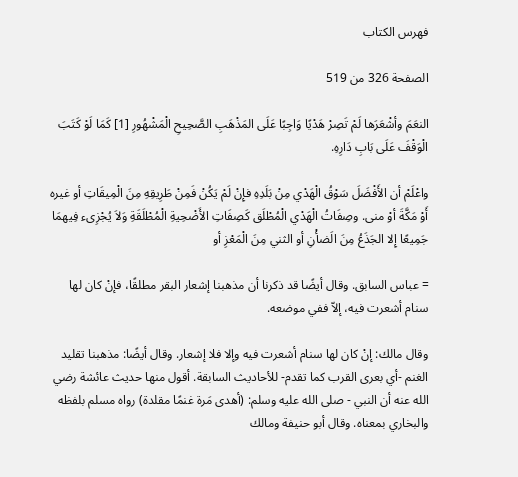فهرس الكتاب

الصفحة 326 من 519

النعَمَ وأشْعَرَها لَمْ تَصِرْ هَدْيًا وَاجِبًا عَلَى المَذْهَبِ الصَّحِيحِ الْمَشْهُورِ [1] كَمَا لَوْ كَتَبَ الْوَقْفَ عَلَى بَابِ دَارِهِ.

واعْلَمْ أن الأَفْضَلَ سَوْقُ الْهَدْي مِنْ بَلَدِهِ فإِنْ لَمْ يَكُنْ فَمِنْ طَرِيقِهِ مِنَ الْمِيقَاتِ أو غيره أَوْ مَكَّةَ أوْ منى. وصِفَاتُ الْهَدْي الْمُطْلَق كَصِفَاتِ الأَضْحِيةِ الْمُطْلَقَةِ وَلاَ يُجْزِىء فِيهمَا جَمِيعًا إِلا الجَذَعُ مِنَ الَضأْنِ أو الثني مِنَ الْمَعْزِ أو

= عباس السابق. وقال أيضًا قد ذكرنا أن مذهبنا إشعار البقر مطلقًا، فإنْ كان لها سنام أشعرت فيه، إلاّ ففي موضعه.

وقال مالك: إنْ كان لها سنام أشعرت فيه وإلا فلا إشعار. وقال أيضًا: مذهبنا تقليد الغنم -أي بعرى القرب كما تقدم- للأحاديث السابقة. أقول منها حديث عائشة رضي الله عنه أن النبي - صلى الله عليه وسلم: (أهدى مَرة غنمًا مقلدة) رواه مسلم بلفظه والبخاري بمعناه. وقال أبو حنيفة ومالك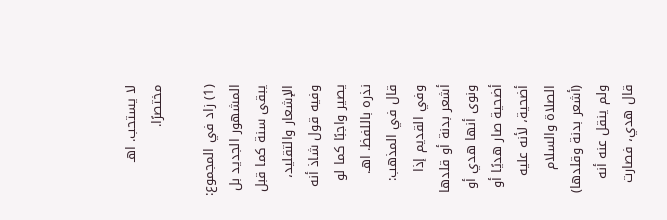لا يستحب. اهـ مختصرًا.

(1) زاد في المجموع: المشهور الجديد بل يبقى سنة كما قبل الإشعار والتقليد، وفيه قول شاذ أنه يصير واجبًا كما لو نذره باللفظ. اهـ. قال في المذهب: وفي القديم إذا أشعر بدنة أو قلدها ونوى أنها هدي أو أضحية صار هديًا أو أضحية، لأنه عليه الصلاة والسلام (أشعر بدنة وقلدها) ولم ينقل عنه أنه قال هدي، فصارت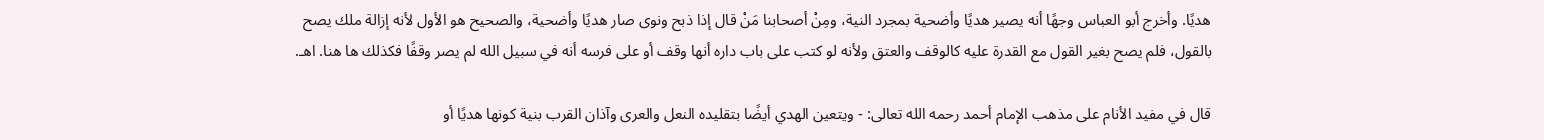هديًا. وأخرج أبو العباس وجهًا أنه يصير هديًا وأضحية بمجرد النية، ومِنْ أصحابنا مَنْ قال إذا ذبح ونوى صار هديًا وأضحية، والصحيح هو الأول لأنه إزالة ملك يصح بالقول، فلم يصح بغير القول مع القدرة عليه كالوقف والعتق ولأنه لو كتب على باب داره أنها وقف أو على فرسه أنه في سبيل الله لم يصر وقفًا فكذلك ها هنا. اهـ.

قال في مفيد الأنام على مذهب الإمام أحمد رحمه الله تعالى: - ويتعين الهدي أيضًا بتقليده النعل والعرى وآذان القرب بنية كونها هديًا أو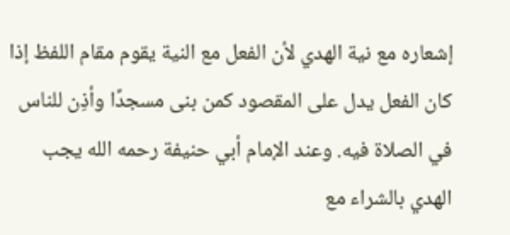إشعاره مع نية الهدي لأن الفعل مع النية يقوم مقام اللفظ إذا كان الفعل يدل على المقصود كمن بنى مسجدًا وأذِن للناس في الصلاة فيه. وعند الإمام أبي حنيفة رحمه الله يجب الهدي بالشراء مع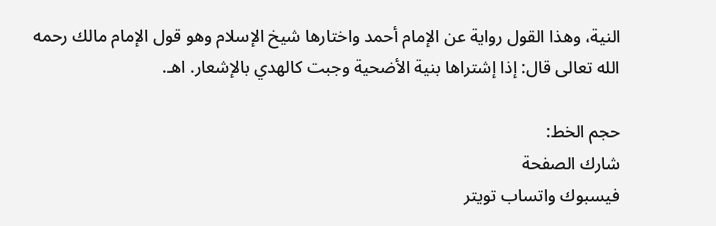النية، وهذا القول رواية عن الإمام أحمد واختارها شيخ الإسلام وهو قول الإمام مالك رحمه الله تعالى قال: إذا إشتراها بنية الأضحية وجبت كالهدي بالإشعار. اهـ.

حجم الخط:
شارك الصفحة
فيسبوك واتساب تويتر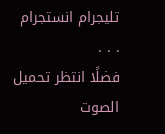تليجرام انستجرام
. . .
فضلًا انتظر تحميل الصوت